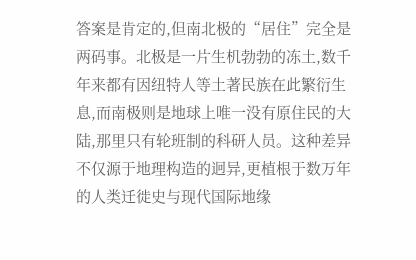答案是肯定的,但南北极的“居住”完全是两码事。北极是一片生机勃勃的冻土,数千年来都有因纽特人等土著民族在此繁衍生息,而南极则是地球上唯一没有原住民的大陆,那里只有轮班制的科研人员。这种差异不仅源于地理构造的迥异,更植根于数万年的人类迁徙史与现代国际地缘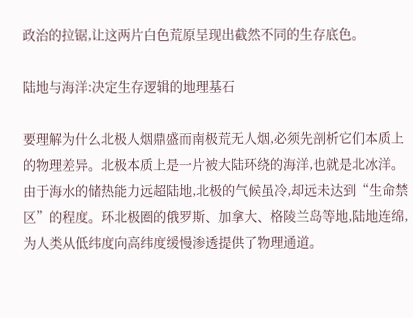政治的拉锯,让这两片白色荒原呈现出截然不同的生存底色。

陆地与海洋:决定生存逻辑的地理基石

要理解为什么北极人烟鼎盛而南极荒无人烟,必须先剖析它们本质上的物理差异。北极本质上是一片被大陆环绕的海洋,也就是北冰洋。由于海水的储热能力远超陆地,北极的气候虽冷,却远未达到“生命禁区”的程度。环北极圈的俄罗斯、加拿大、格陵兰岛等地,陆地连绵,为人类从低纬度向高纬度缓慢渗透提供了物理通道。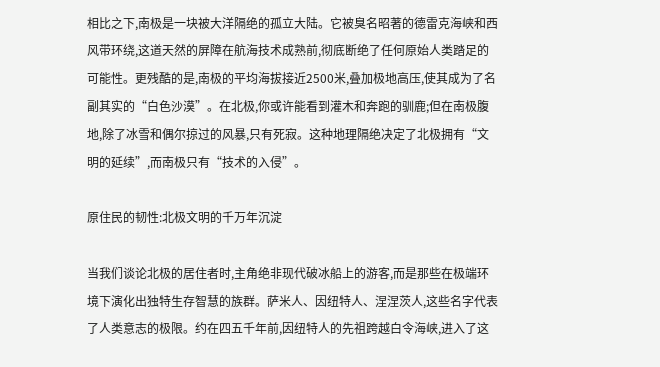相比之下,南极是一块被大洋隔绝的孤立大陆。它被臭名昭著的德雷克海峡和西风带环绕,这道天然的屏障在航海技术成熟前,彻底断绝了任何原始人类踏足的可能性。更残酷的是,南极的平均海拔接近2500米,叠加极地高压,使其成为了名副其实的“白色沙漠”。在北极,你或许能看到灌木和奔跑的驯鹿;但在南极腹地,除了冰雪和偶尔掠过的风暴,只有死寂。这种地理隔绝决定了北极拥有“文明的延续”,而南极只有“技术的入侵”。

原住民的韧性:北极文明的千万年沉淀

当我们谈论北极的居住者时,主角绝非现代破冰船上的游客,而是那些在极端环境下演化出独特生存智慧的族群。萨米人、因纽特人、涅涅茨人,这些名字代表了人类意志的极限。约在四五千年前,因纽特人的先祖跨越白令海峡,进入了这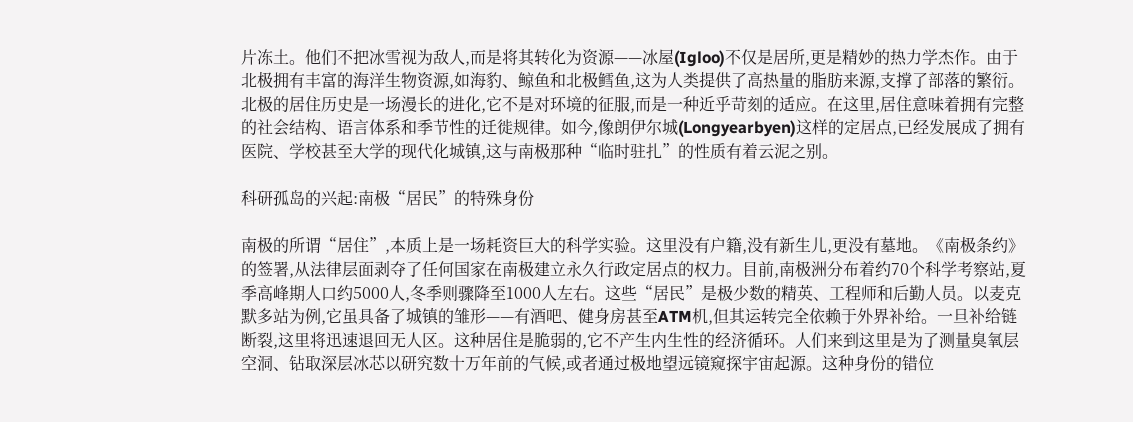片冻土。他们不把冰雪视为敌人,而是将其转化为资源——冰屋(Igloo)不仅是居所,更是精妙的热力学杰作。由于北极拥有丰富的海洋生物资源,如海豹、鲸鱼和北极鳕鱼,这为人类提供了高热量的脂肪来源,支撑了部落的繁衍。北极的居住历史是一场漫长的进化,它不是对环境的征服,而是一种近乎苛刻的适应。在这里,居住意味着拥有完整的社会结构、语言体系和季节性的迁徙规律。如今,像朗伊尔城(Longyearbyen)这样的定居点,已经发展成了拥有医院、学校甚至大学的现代化城镇,这与南极那种“临时驻扎”的性质有着云泥之别。

科研孤岛的兴起:南极“居民”的特殊身份

南极的所谓“居住”,本质上是一场耗资巨大的科学实验。这里没有户籍,没有新生儿,更没有墓地。《南极条约》的签署,从法律层面剥夺了任何国家在南极建立永久行政定居点的权力。目前,南极洲分布着约70个科学考察站,夏季高峰期人口约5000人,冬季则骤降至1000人左右。这些“居民”是极少数的精英、工程师和后勤人员。以麦克默多站为例,它虽具备了城镇的雏形——有酒吧、健身房甚至ATM机,但其运转完全依赖于外界补给。一旦补给链断裂,这里将迅速退回无人区。这种居住是脆弱的,它不产生内生性的经济循环。人们来到这里是为了测量臭氧层空洞、钻取深层冰芯以研究数十万年前的气候,或者通过极地望远镜窥探宇宙起源。这种身份的错位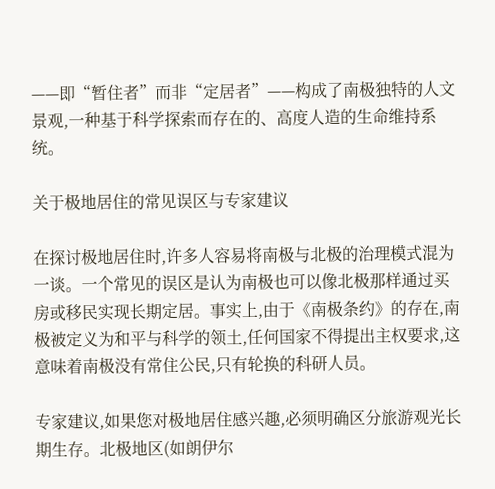——即“暂住者”而非“定居者”——构成了南极独特的人文景观,一种基于科学探索而存在的、高度人造的生命维持系统。

关于极地居住的常见误区与专家建议

在探讨极地居住时,许多人容易将南极与北极的治理模式混为一谈。一个常见的误区是认为南极也可以像北极那样通过买房或移民实现长期定居。事实上,由于《南极条约》的存在,南极被定义为和平与科学的领土,任何国家不得提出主权要求,这意味着南极没有常住公民,只有轮换的科研人员。

专家建议,如果您对极地居住感兴趣,必须明确区分旅游观光长期生存。北极地区(如朗伊尔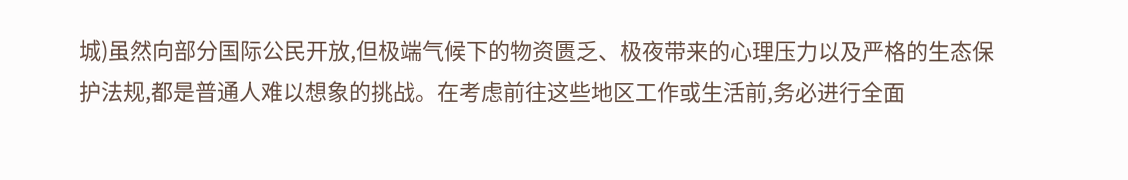城)虽然向部分国际公民开放,但极端气候下的物资匮乏、极夜带来的心理压力以及严格的生态保护法规,都是普通人难以想象的挑战。在考虑前往这些地区工作或生活前,务必进行全面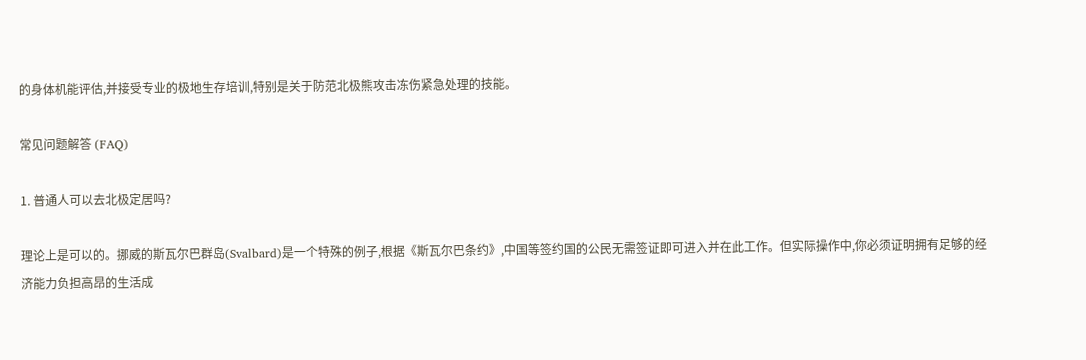的身体机能评估,并接受专业的极地生存培训,特别是关于防范北极熊攻击冻伤紧急处理的技能。

常见问题解答 (FAQ)

1. 普通人可以去北极定居吗?

理论上是可以的。挪威的斯瓦尔巴群岛(Svalbard)是一个特殊的例子,根据《斯瓦尔巴条约》,中国等签约国的公民无需签证即可进入并在此工作。但实际操作中,你必须证明拥有足够的经济能力负担高昂的生活成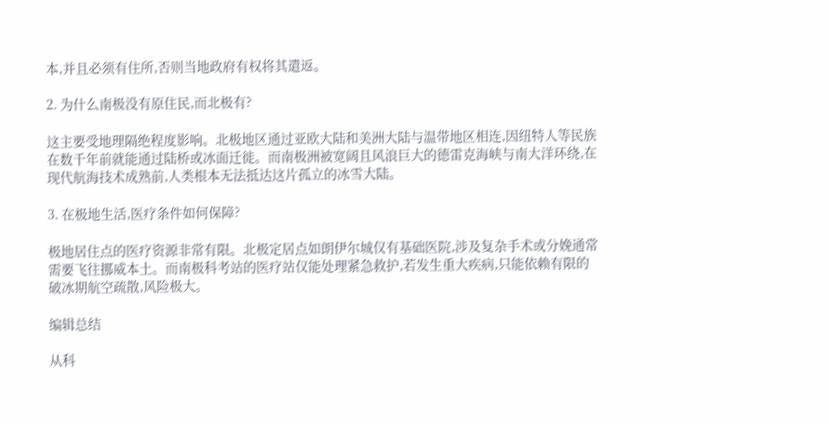本,并且必须有住所,否则当地政府有权将其遣返。

2. 为什么南极没有原住民,而北极有?

这主要受地理隔绝程度影响。北极地区通过亚欧大陆和美洲大陆与温带地区相连,因纽特人等民族在数千年前就能通过陆桥或冰面迁徙。而南极洲被宽阔且风浪巨大的德雷克海峡与南大洋环绕,在现代航海技术成熟前,人类根本无法抵达这片孤立的冰雪大陆。

3. 在极地生活,医疗条件如何保障?

极地居住点的医疗资源非常有限。北极定居点如朗伊尔城仅有基础医院,涉及复杂手术或分娩通常需要飞往挪威本土。而南极科考站的医疗站仅能处理紧急救护,若发生重大疾病,只能依赖有限的破冰期航空疏散,风险极大。

编辑总结

从科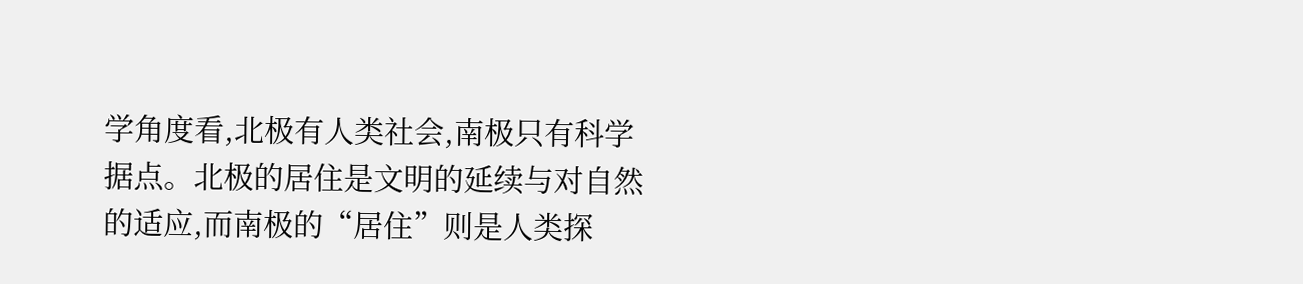学角度看,北极有人类社会,南极只有科学据点。北极的居住是文明的延续与对自然的适应,而南极的“居住”则是人类探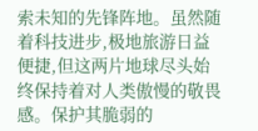索未知的先锋阵地。虽然随着科技进步,极地旅游日益便捷,但这两片地球尽头始终保持着对人类傲慢的敬畏感。保护其脆弱的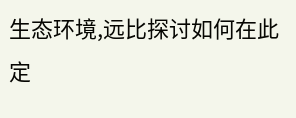生态环境,远比探讨如何在此定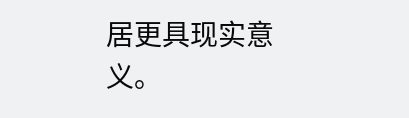居更具现实意义。